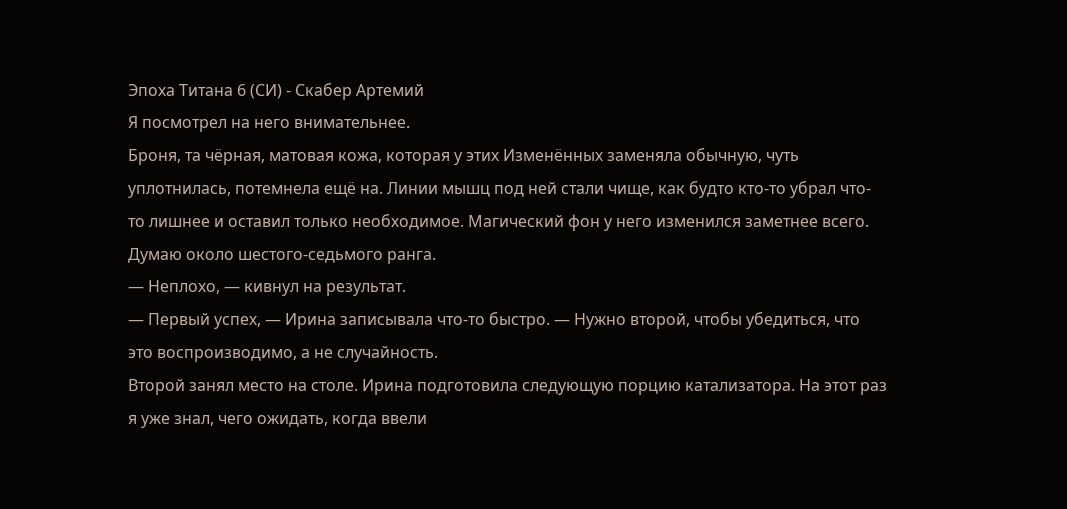Эпоха Титана 6 (СИ) - Скабер Артемий
Я посмотрел на него внимательнее.
Броня, та чёрная, матовая кожа, которая у этих Изменённых заменяла обычную, чуть уплотнилась, потемнела ещё на. Линии мышц под ней стали чище, как будто кто-то убрал что-то лишнее и оставил только необходимое. Магический фон у него изменился заметнее всего. Думаю около шестого-седьмого ранга.
— Неплохо, — кивнул на результат.
— Первый успех, — Ирина записывала что-то быстро. — Нужно второй, чтобы убедиться, что это воспроизводимо, а не случайность.
Второй занял место на столе. Ирина подготовила следующую порцию катализатора. На этот раз я уже знал, чего ожидать, когда ввели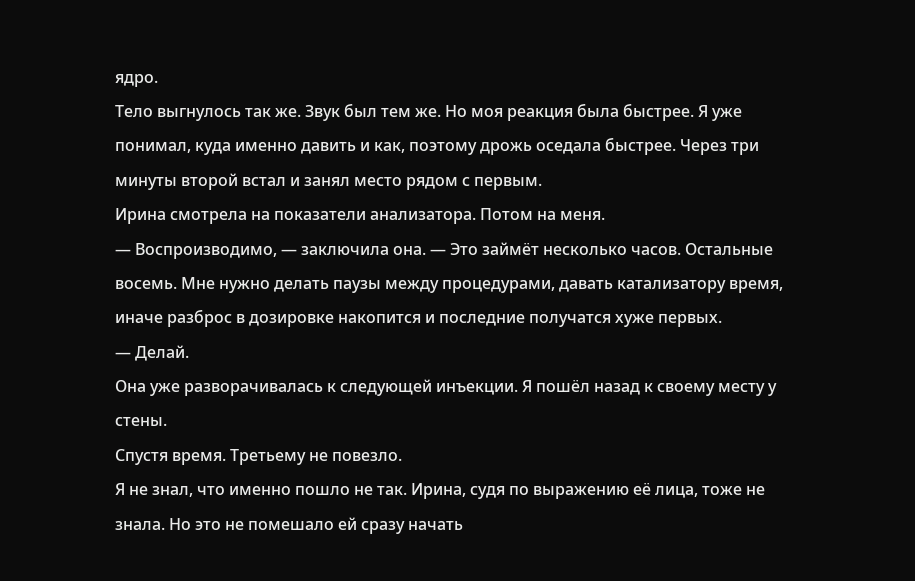ядро.
Тело выгнулось так же. Звук был тем же. Но моя реакция была быстрее. Я уже понимал, куда именно давить и как, поэтому дрожь оседала быстрее. Через три минуты второй встал и занял место рядом с первым.
Ирина смотрела на показатели анализатора. Потом на меня.
— Воспроизводимо, — заключила она. — Это займёт несколько часов. Остальные восемь. Мне нужно делать паузы между процедурами, давать катализатору время, иначе разброс в дозировке накопится и последние получатся хуже первых.
— Делай.
Она уже разворачивалась к следующей инъекции. Я пошёл назад к своему месту у стены.
Спустя время. Третьему не повезло.
Я не знал, что именно пошло не так. Ирина, судя по выражению её лица, тоже не знала. Но это не помешало ей сразу начать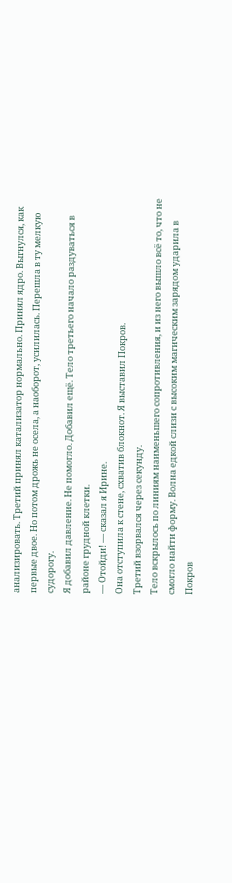анализировать. Третий принял катализатор нормально. Принял ядро. Выгнулся, как первые двое. Но потом дрожь не осела, а наоборот, усилилась. Перешла в ту мелкую судорогу.
Я добавил давление. Не помогло. Добавил ещё. Тело третьего начало раздуваться в районе грудной клетки.
— Отойди! — сказал я Ирине.
Она отступила к стене, схватив блокнот. Я выставил Покров.
Третий взорвался через секунду.
Тело вскрылось по линиям наименьшего сопротивления, и из него вышло всё то, что не смогло найти форму. Волна едкой слизи с высоким магическим зарядом ударила в Покров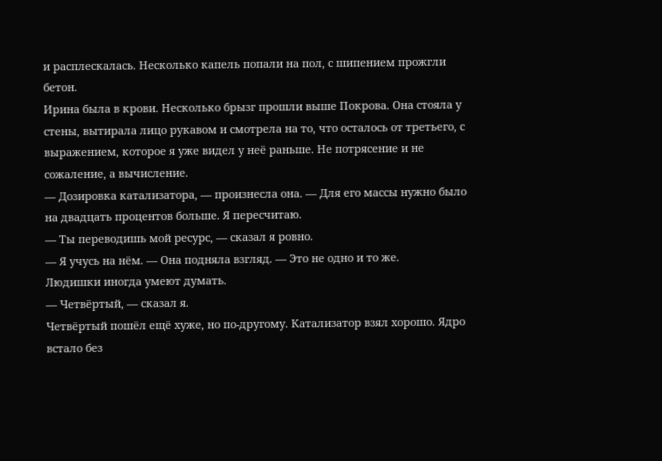и расплескалась. Несколько капель попали на пол, с шипением прожгли бетон.
Ирина была в крови. Несколько брызг прошли выше Покрова. Она стояла у стены, вытирала лицо рукавом и смотрела на то, что осталось от третьего, с выражением, которое я уже видел у неё раньше. Не потрясение и не сожаление, а вычисление.
— Дозировка катализатора, — произнесла она. — Для его массы нужно было на двадцать процентов больше. Я пересчитаю.
— Ты переводишь мой ресурс, — сказал я ровно.
— Я учусь на нём. — Она подняла взгляд. — Это не одно и то же.
Людишки иногда умеют думать.
— Четвёртый, — сказал я.
Четвёртый пошёл ещё хуже, но по-другому. Катализатор взял хорошо. Ядро встало без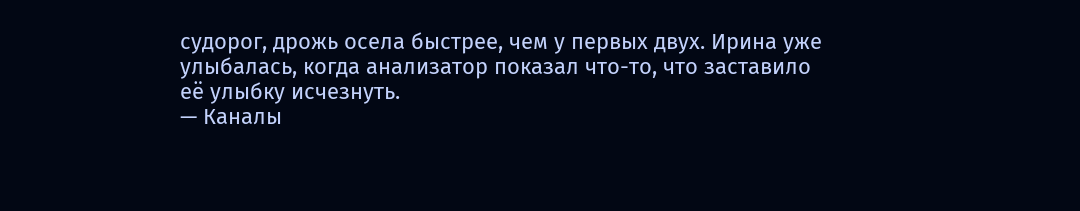судорог, дрожь осела быстрее, чем у первых двух. Ирина уже улыбалась, когда анализатор показал что-то, что заставило её улыбку исчезнуть.
— Каналы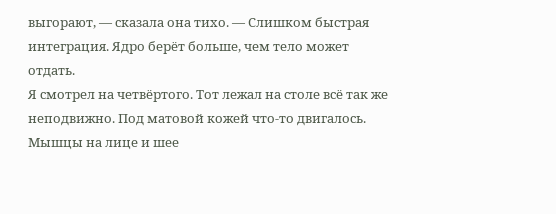выгорают, — сказала она тихо. — Слишком быстрая интеграция. Ядро берёт больше, чем тело может отдать.
Я смотрел на четвёртого. Тот лежал на столе всё так же неподвижно. Под матовой кожей что-то двигалось. Мышцы на лице и шее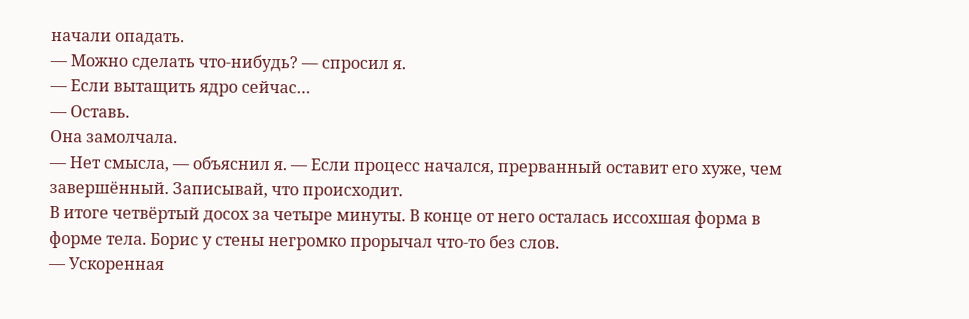начали опадать.
— Можно сделать что-нибудь? — спросил я.
— Если вытащить ядро сейчас…
— Оставь.
Она замолчала.
— Нет смысла, — объяснил я. — Если процесс начался, прерванный оставит его хуже, чем завершённый. Записывай, что происходит.
В итоге четвёртый досох за четыре минуты. В конце от него осталась иссохшая форма в форме тела. Борис у стены негромко прорычал что-то без слов.
— Ускоренная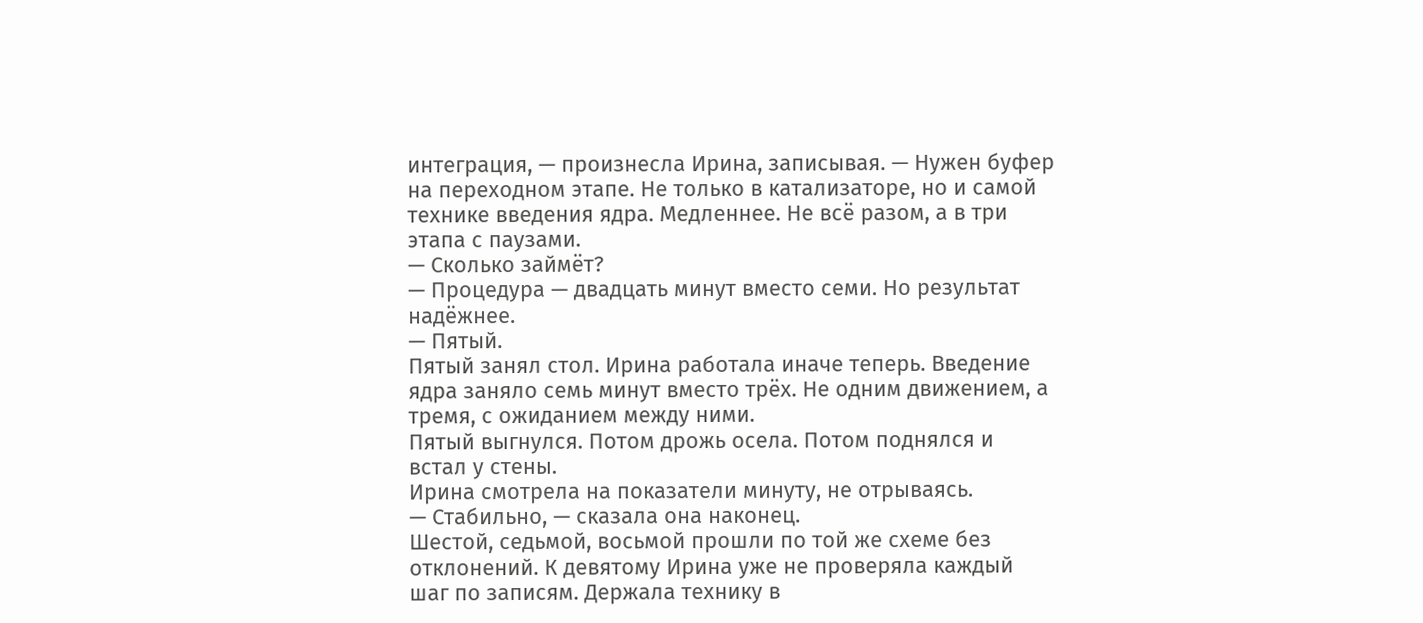интеграция, — произнесла Ирина, записывая. — Нужен буфер на переходном этапе. Не только в катализаторе, но и самой технике введения ядра. Медленнее. Не всё разом, а в три этапа с паузами.
— Сколько займёт?
— Процедура — двадцать минут вместо семи. Но результат надёжнее.
— Пятый.
Пятый занял стол. Ирина работала иначе теперь. Введение ядра заняло семь минут вместо трёх. Не одним движением, а тремя, с ожиданием между ними.
Пятый выгнулся. Потом дрожь осела. Потом поднялся и встал у стены.
Ирина смотрела на показатели минуту, не отрываясь.
— Стабильно, — сказала она наконец.
Шестой, седьмой, восьмой прошли по той же схеме без отклонений. К девятому Ирина уже не проверяла каждый шаг по записям. Держала технику в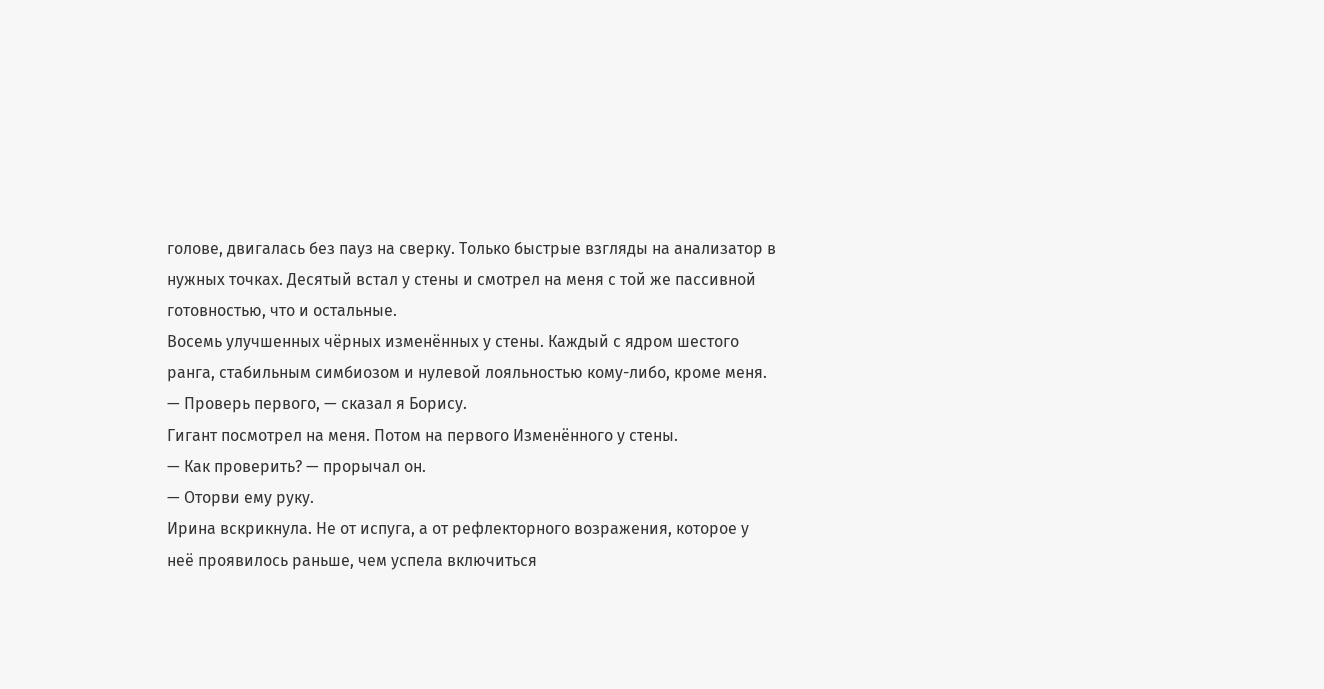голове, двигалась без пауз на сверку. Только быстрые взгляды на анализатор в нужных точках. Десятый встал у стены и смотрел на меня с той же пассивной готовностью, что и остальные.
Восемь улучшенных чёрных изменённых у стены. Каждый с ядром шестого ранга, стабильным симбиозом и нулевой лояльностью кому-либо, кроме меня.
— Проверь первого, — сказал я Борису.
Гигант посмотрел на меня. Потом на первого Изменённого у стены.
— Как проверить? — прорычал он.
— Оторви ему руку.
Ирина вскрикнула. Не от испуга, а от рефлекторного возражения, которое у неё проявилось раньше, чем успела включиться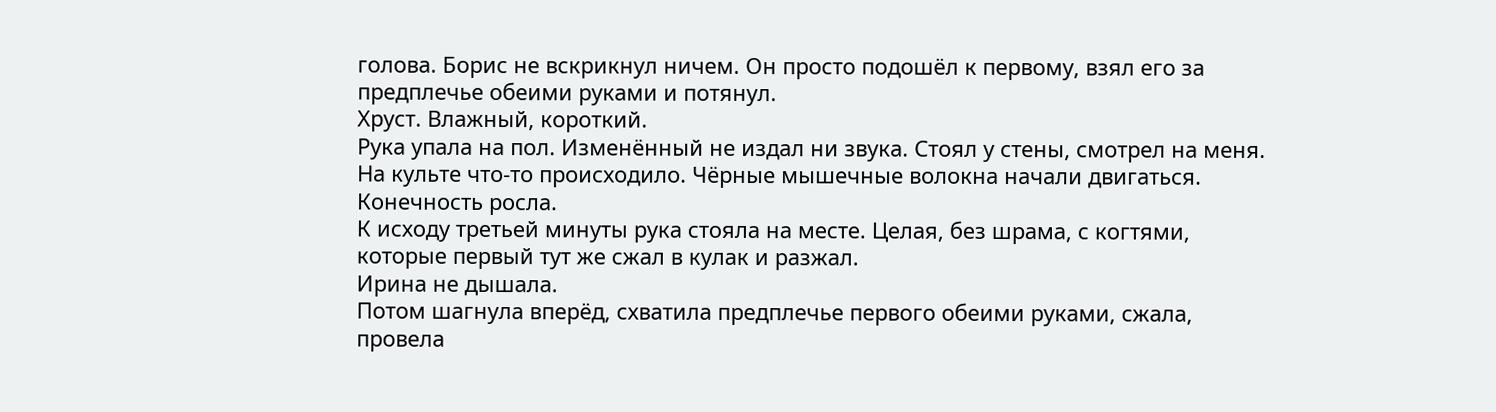голова. Борис не вскрикнул ничем. Он просто подошёл к первому, взял его за предплечье обеими руками и потянул.
Хруст. Влажный, короткий.
Рука упала на пол. Изменённый не издал ни звука. Стоял у стены, смотрел на меня. На культе что-то происходило. Чёрные мышечные волокна начали двигаться. Конечность росла.
К исходу третьей минуты рука стояла на месте. Целая, без шрама, с когтями, которые первый тут же сжал в кулак и разжал.
Ирина не дышала.
Потом шагнула вперёд, схватила предплечье первого обеими руками, сжала, провела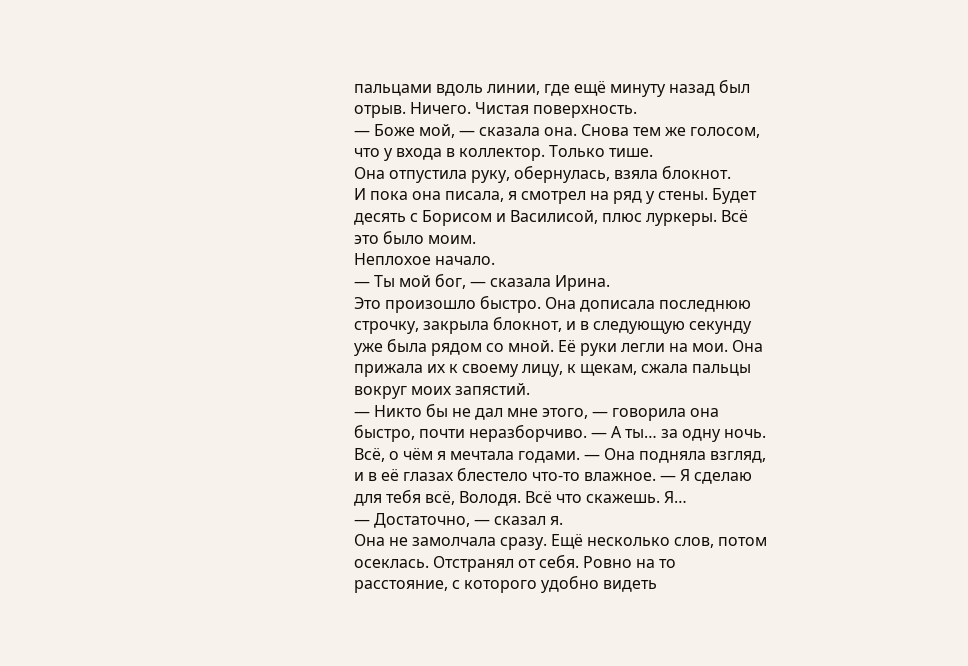пальцами вдоль линии, где ещё минуту назад был отрыв. Ничего. Чистая поверхность.
— Боже мой, — сказала она. Снова тем же голосом, что у входа в коллектор. Только тише.
Она отпустила руку, обернулась, взяла блокнот.
И пока она писала, я смотрел на ряд у стены. Будет десять с Борисом и Василисой, плюс луркеры. Всё это было моим.
Неплохое начало.
— Ты мой бог, — сказала Ирина.
Это произошло быстро. Она дописала последнюю строчку, закрыла блокнот, и в следующую секунду уже была рядом со мной. Её руки легли на мои. Она прижала их к своему лицу, к щекам, сжала пальцы вокруг моих запястий.
— Никто бы не дал мне этого, — говорила она быстро, почти неразборчиво. — А ты… за одну ночь. Всё, о чём я мечтала годами. — Она подняла взгляд, и в её глазах блестело что-то влажное. — Я сделаю для тебя всё, Володя. Всё что скажешь. Я…
— Достаточно, — сказал я.
Она не замолчала сразу. Ещё несколько слов, потом осеклась. Отстранял от себя. Ровно на то расстояние, с которого удобно видеть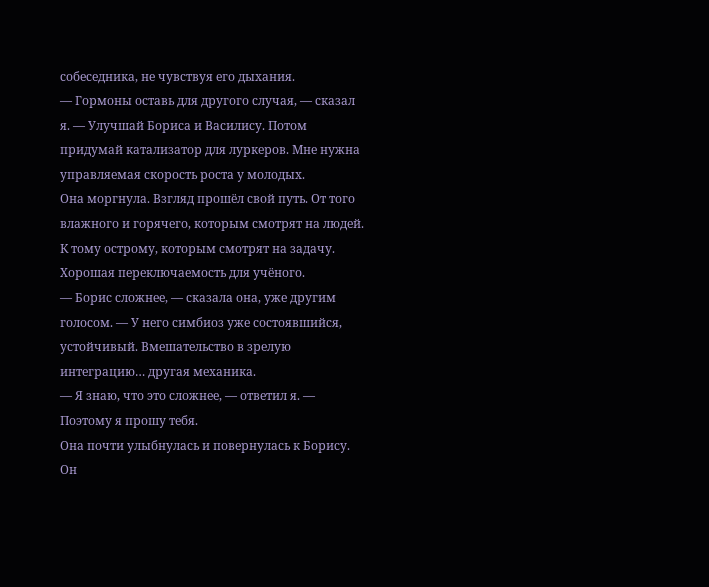собеседника, не чувствуя его дыхания.
— Гормоны оставь для другого случая, — сказал я. — Улучшай Бориса и Василису. Потом придумай катализатор для луркеров. Мне нужна управляемая скорость роста у молодых.
Она моргнула. Взгляд прошёл свой путь. От того влажного и горячего, которым смотрят на людей. К тому острому, которым смотрят на задачу. Хорошая переключаемость для учёного.
— Борис сложнее, — сказала она, уже другим голосом. — У него симбиоз уже состоявшийся, устойчивый. Вмешательство в зрелую интеграцию… другая механика.
— Я знаю, что это сложнее, — ответил я. — Поэтому я прошу тебя.
Она почти улыбнулась и повернулась к Борису.
Он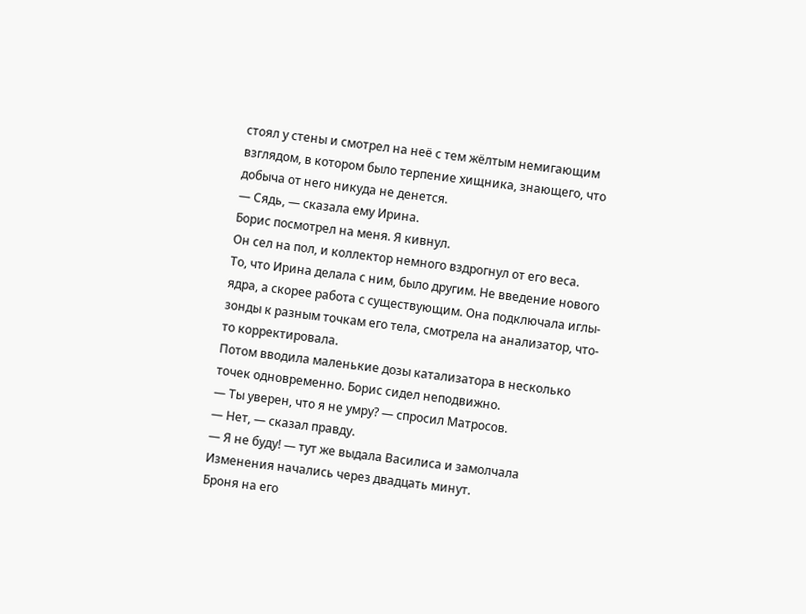стоял у стены и смотрел на неё с тем жёлтым немигающим взглядом, в котором было терпение хищника, знающего, что добыча от него никуда не денется.
— Сядь, — сказала ему Ирина.
Борис посмотрел на меня. Я кивнул.
Он сел на пол, и коллектор немного вздрогнул от его веса.
То, что Ирина делала с ним, было другим. Не введение нового ядра, а скорее работа с существующим. Она подключала иглы-зонды к разным точкам его тела, смотрела на анализатор, что-то корректировала.
Потом вводила маленькие дозы катализатора в несколько точек одновременно. Борис сидел неподвижно.
— Ты уверен, что я не умру? — спросил Матросов.
— Нет, — сказал правду.
— Я не буду! — тут же выдала Василиса и замолчала
Изменения начались через двадцать минут.
Броня на его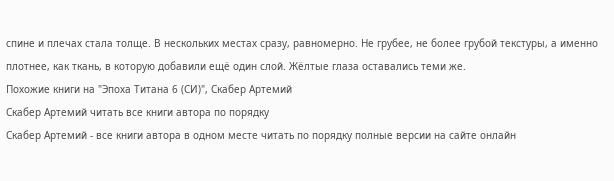спине и плечах стала толще. В нескольких местах сразу, равномерно. Не грубее, не более грубой текстуры, а именно плотнее, как ткань, в которую добавили ещё один слой. Жёлтые глаза оставались теми же.
Похожие книги на "Эпоха Титана 6 (СИ)", Скабер Артемий
Скабер Артемий читать все книги автора по порядку
Скабер Артемий - все книги автора в одном месте читать по порядку полные версии на сайте онлайн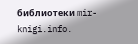библиотеки mir-knigi.info.